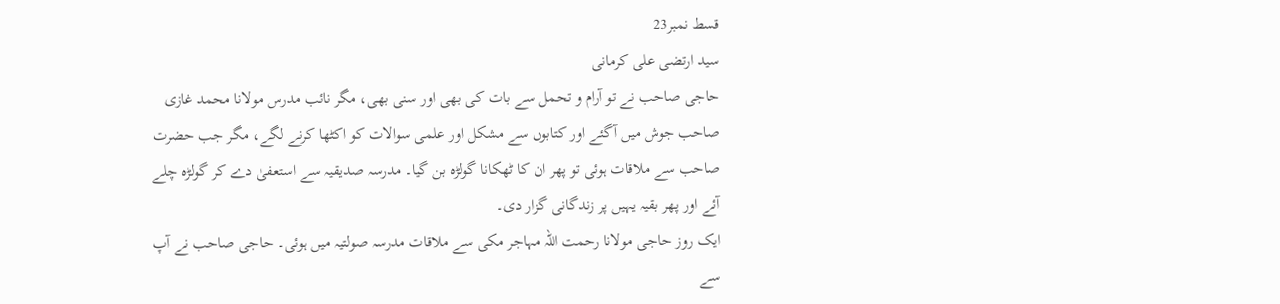قسط نمبر23
سید ارتضی علی کرمانی
حاجی صاحب نے تو آرام و تحمل سے بات کی بھی اور سنی بھی، مگر نائب مدرس مولانا محمد غازی صاحب جوش میں آگئے اور کتابوں سے مشکل اور علمی سوالات کو اکٹھا کرنے لگے، مگر جب حضرت صاحب سے ملاقات ہوئی تو پھر ان کا ٹھکانا گولڑہ بن گیا۔ مدرسہ صدیقیہ سے استعفیٰ دے کر گولڑہ چلے آئے اور پھر بقیہ یہیں پر زندگانی گزار دی۔
ایک روز حاجی مولانا رحمت اللہ مہاجر مکی سے ملاقات مدرسہ صولتیہ میں ہوئی۔ حاجی صاحب نے آپ سے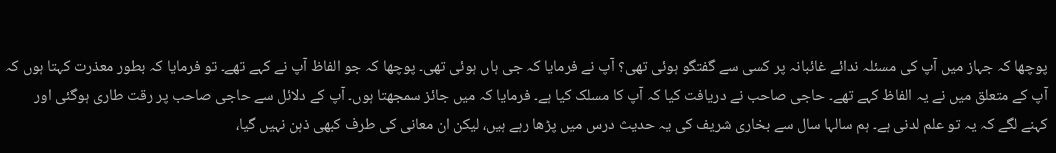پوچھا کہ جہاز میں آپ کی مسئلہ ندائے غائبانہ پر کسی سے گفتگو ہوئی تھی؟ آپ نے فرمایا کہ جی ہاں ہوئی تھی۔ پوچھا کہ جو الفاظ آپ نے کہے تھے۔ تو فرمایا کہ بطور معذرت کہتا ہوں کہ آپ کے متعلق میں نے یہ الفاظ کہے تھے۔ حاجی صاحب نے دریافت کیا کہ آپ کا مسلک کیا ہے۔ فرمایا کہ میں جائز سمجھتا ہوں۔ آپ کے دلائل سے حاجی صاحب پر رقت طاری ہوگئی اور کہنے لگے کہ یہ تو علم لدنی ہے۔ ہم سالہا سال سے بخاری شریف کی یہ حدیث درس میں پڑھا رہے ہیں، لیکن ان معانی کی طرف کبھی ذہن نہیں گیا،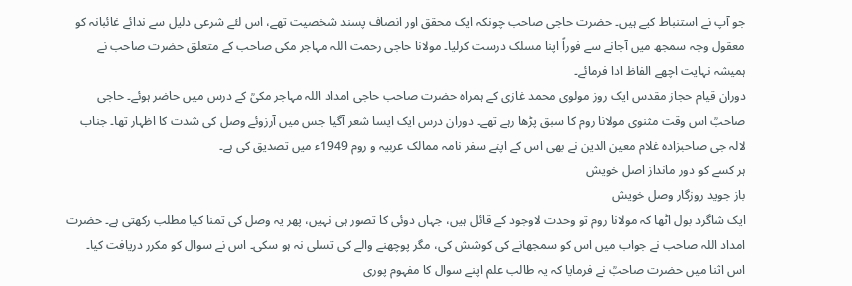جو آپ نے استنباط کیے ہیں۔ حضرت حاجی صاحب چونکہ ایک محقق اور انصاف پسند شخصیت تھے، اس لئے شرعی دلیل سے ندائے غائبانہ کو معقول وجہ سمجھ میں آجانے سے فوراً اپنا مسلک درست کرلیا۔ مولانا حاجی رحمت اللہ مہاجر مکی صاحب کے متعلق حضرت صاحب نے ہمیشہ نہایت اچھے الفاظ ادا فرمائے۔
دوران قیام حجاز مقدس ایک روز مولوی محمد غازی کے ہمراہ حضرت صاحب حاجی امداد اللہ مہاجر مکیؒ کے درس میں حاضر ہوئے۔ حاجی صاحبؒ اس وقت مثنوی مولانا روم کا سبق پڑھا رہے تھے۔ دوران درس ایک ایسا شعر آگیا جس میں آرزوئے وصل کی شدت کا اظہار تھا۔ جناب لالہ جی صاحبزادہ غلام معین الدین نے بھی اس کے اپنے سفر نامہ ممالک عربیہ و روم 1949ء میں تصدیق کی ہے۔
ہر کسے کو دور مانداز اصل خویش
باز جوید روزگار وصل خویش
ایک شاگرد بول اٹھا کہ مولانا روم تو وحدت لاوجود کے قائل ہیں، جہاں دوئی کا تصور ہی نہیں، پھر یہ وصل کی تمنا کیا مطلب رکھتی ہے۔ حضرت امداد اللہ صاحب نے جواب میں اس کو سمجھانے کی کوشش کی، مگر پوچھنے والے کی تسلی نہ ہو سکی۔ اس نے سوال کو مکرر دریافت کیا۔ اس اثنا میں حضرت صاحبؒ نے فرمایا کہ یہ طالب علم اپنے سوال کا مفہوم پوری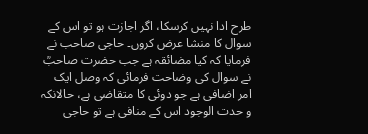طرح ادا نہیں کرسکا، اگر اجازت ہو تو اس کے سوال کا منشا عرض کروں۔ حاجی صاحب نے فرمایا کہ کیا مضائقہ ہے جب حضرت صاحبؒ نے سوال کی وضاحت فرمائی کہ وصل ایک امر اضافی ہے جو دوئی کا متقاضی ہے، حالانکہ و حدت الوجود اس کے منافی ہے تو حاجی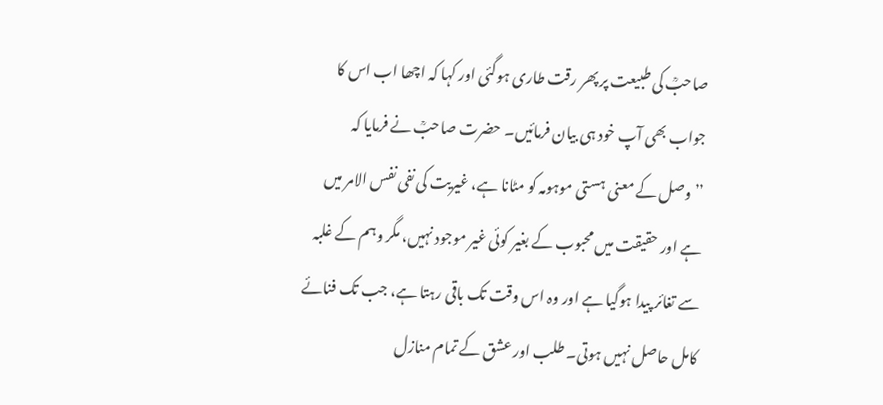صاحبؒ کی طبیعت پر پھر رقت طاری ہوگئی اور کہا کہ اچھا اب اس کا جواب بھی آپ خود ہی بیان فرمائیں۔ حضرت صاحبؒ نے فرمایا کہ
’’وصل کے معنی ہستی موہومہ کو مٹانا ہے، غیریت کی نفی نفس الامر میں ہے اور حقیقت میں محبوب کے بغیر کوئی غیر موجود نہیں، مگر وہم کے غلبہ سے تغائر پیدا ہوگیا ہے اور وہ اس وقت تک باقی رہتا ہے، جب تک فنائے کامل حاصل نہیں ہوتی۔ طلب اور عشق کے تمام منازل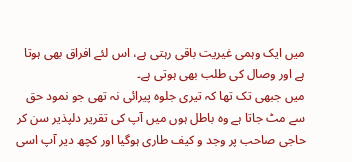میں ایک وہمی غیریت باقی رہتی ہے، اس لئے افراق بھی ہوتا ہے اور وصال کی طلب بھی ہوتی ہے۔
میں جبھی تک تھا کہ تیری جلوہ پیرائی نہ تھی جو نمود حق سے مٹ جاتا ہے وہ باطل ہوں میں آپ کی تقریر دلپذیر سن کر حاجی صاحب پر وجد و کیف طاری ہوگیا اور کچھ دیر آپ اسی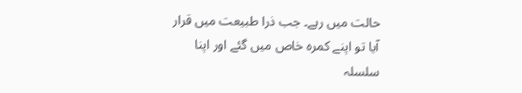حالت میں رہے۔ جب ذرا طبیعت میں قرار آیا تو اپنے کمرہ خاص میں گئے اور اپنا سلسلہ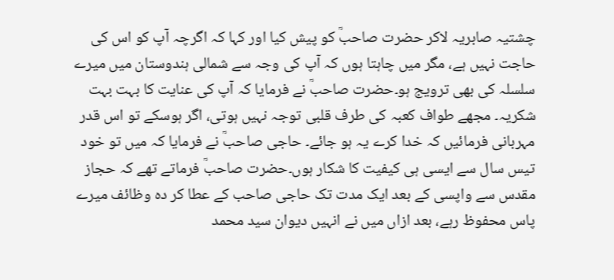چشتیہ صابریہ لاکر حضرت صاحبؒ کو پیش کیا اور کہا کہ اگرچہ آپ کو اس کی حاجت نہیں ہے، مگر میں چاہتا ہوں کہ آپ کی وجہ سے شمالی ہندوستان میں میرے سلسلہ کی بھی ترویج ہو۔حضرت صاحبؒ نے فرمایا کہ آپ کی عنایت کا بہت بہت شکریہ۔ مجھے طواف کعبہ کی طرف قلبی توجہ نہیں ہوتی، اگر ہوسکے تو اس قدر مہربانی فرمائیں کہ خدا کرے یہ ہو جائے۔ حاجی صاحبؒ نے فرمایا کہ میں تو خود تیس سال سے ایسی ہی کیفیت کا شکار ہوں۔حضرت صاحبؒ فرماتے تھے کہ حجاز مقدس سے واپسی کے بعد ایک مدت تک حاجی صاحب کے عطا کر دہ وظائف میرے پاس محفوظ رہے، بعد ازاں میں نے انہیں دیوان سید محمد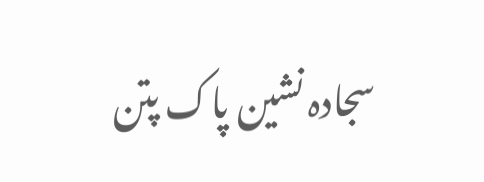سجادہ نشین پاک پتن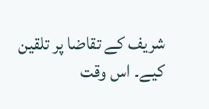شریف کے تقاضا پر تلقین کیے۔ اس وقت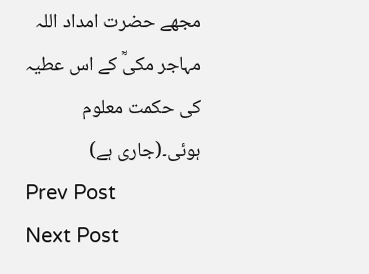مجھے حضرت امداد اللہ مہاجر مکیؒ کے اس عطیہ کی حکمت معلوم ہوئی۔(جاری ہے)
Prev Post
Next Post